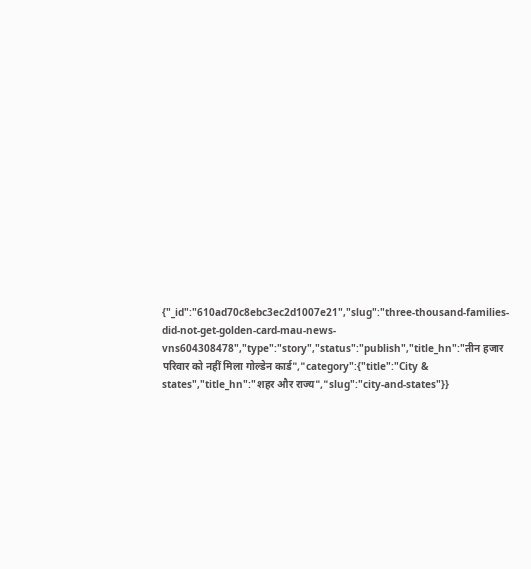{"_id":"610ad70c8ebc3ec2d1007e21","slug":"three-thousand-families-did-not-get-golden-card-mau-news-vns604308478","type":"story","status":"publish","title_hn":"तीन हजार परिवार को नहीं मिला गोल्डेन कार्ड","category":{"title":"City & states","title_hn":"शहर और राज्य","slug":"city-and-states"}}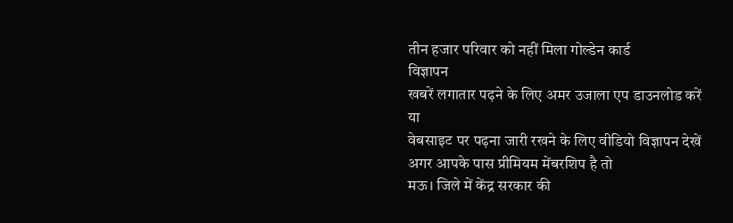तीन हजार परिवार को नहीं मिला गोल्डेन कार्ड
विज्ञापन
खबरें लगातार पढ़ने के लिए अमर उजाला एप डाउनलोड करें
या
वेबसाइट पर पढ़ना जारी रखने के लिए वीडियो विज्ञापन देखें
अगर आपके पास प्रीमियम मेंबरशिप है तो
मऊ। जिले में केंद्र सरकार की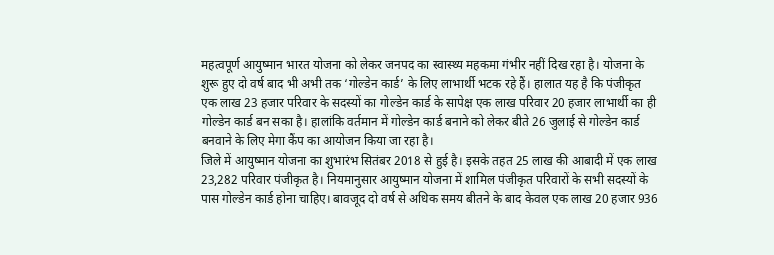महत्वपूर्ण आयुष्मान भारत योजना को लेकर जनपद का स्वास्थ्य महकमा गंभीर नहीं दिख रहा है। योजना के शुरू हुए दो वर्ष बाद भी अभी तक ‘गोल्डेन कार्ड’ के लिए लाभार्थी भटक रहे हैं। हालात यह है कि पंजीकृत एक लाख 23 हजार परिवार के सदस्यों का गोल्डेन कार्ड के सापेक्ष एक लाख परिवार 20 हजार लाभार्थी का ही गोल्डेन कार्ड बन सका है। हालांकि वर्तमान में गोल्डेन कार्ड बनाने को लेकर बीते 26 जुलाई से गोल्डेन कार्ड बनवाने के लिए मेगा कैंप का आयोजन किया जा रहा है।
जिले में आयुष्मान योजना का शुभारंभ सितंबर 2018 से हुई है। इसके तहत 25 लाख की आबादी में एक लाख 23,282 परिवार पंजीकृत है। नियमानुसार आयुष्मान योजना में शामिल पंजीकृत परिवारों के सभी सदस्यों के पास गोल्डेन कार्ड होना चाहिए। बावजूद दो वर्ष से अधिक समय बीतने के बाद केवल एक लाख 20 हजार 936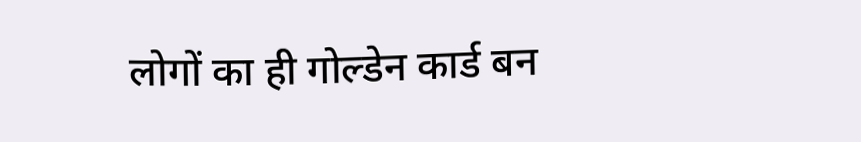लोगों का ही गोल्डेन कार्ड बन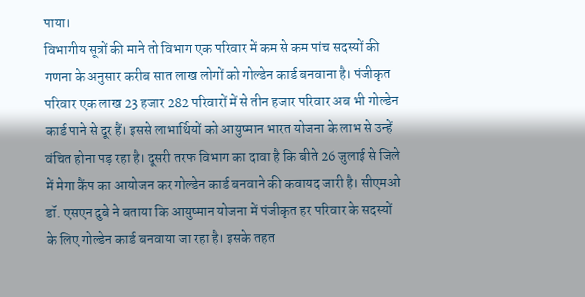पाया।
विभागीय सूत्रों की माने तो विभाग एक परिवार में कम से कम पांच सदस्यों की गणना के अनुसार करीब सात लाख लोगों को गोल्डेन कार्ड बनवाना है। पंजीकृत परिवार एक लाख 23 हजार 282 परिवारों में से तीन हजार परिवार अब भी गोल्डेन कार्ड पाने से दूर हैं। इससे लाभार्थियों को आयुष्मान भारत योजना के लाभ से उन्हें वंचित होना पड़ रहा है। दूसरी तरफ विभाग का दावा है कि बीते 26 जुलाई से जिले में मेगा कैंप का आयोजन कर गोल्डेन कार्ड बनवाने की कवायद जारी है। सीएमओ डॉ. एसएन दुबे ने बताया कि आयुष्मान योजना में पंजीकृत हर परिवार के सदस्यों के लिए गोल्डेन कार्ड बनवाया जा रहा है। इसके तहत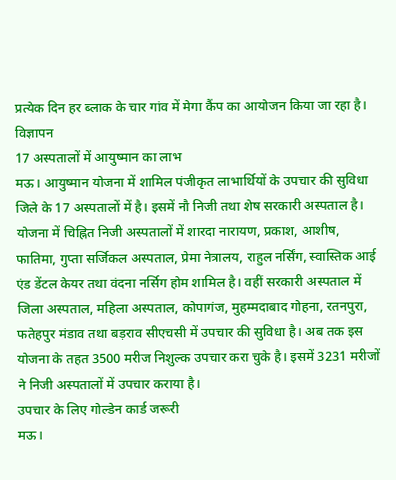प्रत्येक दिन हर ब्लाक के चार गांव में मेगा कैंप का आयोजन किया जा रहा है।
विज्ञापन
17 अस्पतालों में आयुष्मान का लाभ
मऊ। आयुष्मान योजना में शामिल पंजीकृत लाभार्थियों के उपचार की सुविधा जिले के 17 अस्पतालों में है। इसमें नौ निजी तथा शेष सरकारी अस्पताल है। योजना में चिह्नित निजी अस्पतालों में शारदा नारायण, प्रकाश, आशीष, फातिमा, गुप्ता सर्जिकल अस्पताल, प्रेमा नेत्रालय, राहुल नर्सिंग, स्वास्तिक आई एंड डेंटल केयर तथा वंदना नर्सिग होम शामिल है। वहीं सरकारी अस्पताल में जिला अस्पताल, महिला अस्पताल, कोपागंज, मुहम्मदाबाद गोहना, रतनपुरा, फतेहपुर मंडाव तथा बड़राव सीएचसी में उपचार की सुविधा है। अब तक इस योजना के तहत 3500 मरीज निशुल्क उपचार करा चुके है। इसमें 3231 मरीजों ने निजी अस्पतालों में उपचार कराया है।
उपचार के लिए गोल्डेन कार्ड जरूरी
मऊ।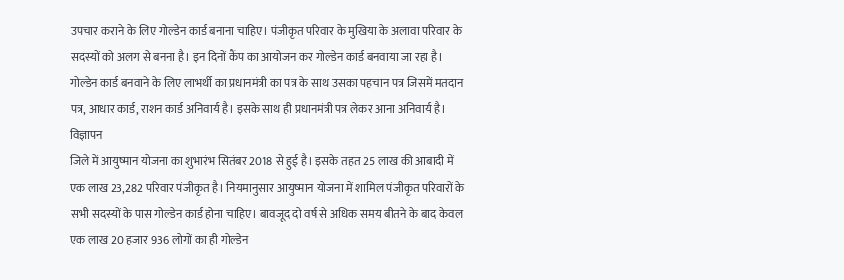उपचार कराने के लिए गोल्डेन कार्ड बनाना चाहिए। पंजीकृत परिवार के मुखिया के अलावा परिवार के सदस्यों को अलग से बनना है। इन दिनों कैंप का आयोजन कर गोल्डेन कार्ड बनवाया जा रहा है। गोल्डेन कार्ड बनवाने के लिए लाभर्थी का प्रधानमंत्री का पत्र के साथ उसका पहचान पत्र जिसमें मतदान पत्र, आधार कार्ड, राशन कार्ड अनिवार्य है। इसके साथ ही प्रधानमंत्री पत्र लेकर आना अनिवार्य है।
विज्ञापन
जिले में आयुष्मान योजना का शुभारंभ सितंबर 2018 से हुई है। इसके तहत 25 लाख की आबादी में एक लाख 23,282 परिवार पंजीकृत है। नियमानुसार आयुष्मान योजना में शामिल पंजीकृत परिवारों के सभी सदस्यों के पास गोल्डेन कार्ड होना चाहिए। बावजूद दो वर्ष से अधिक समय बीतने के बाद केवल एक लाख 20 हजार 936 लोगों का ही गोल्डेन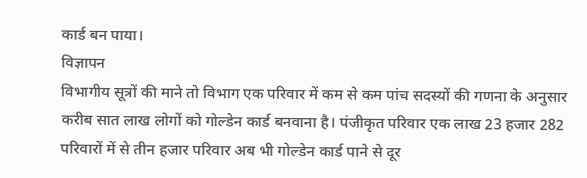कार्ड बन पाया।
विज्ञापन
विभागीय सूत्रों की माने तो विभाग एक परिवार में कम से कम पांच सदस्यों की गणना के अनुसार करीब सात लाख लोगों को गोल्डेन कार्ड बनवाना है। पंजीकृत परिवार एक लाख 23 हजार 282 परिवारों में से तीन हजार परिवार अब भी गोल्डेन कार्ड पाने से दूर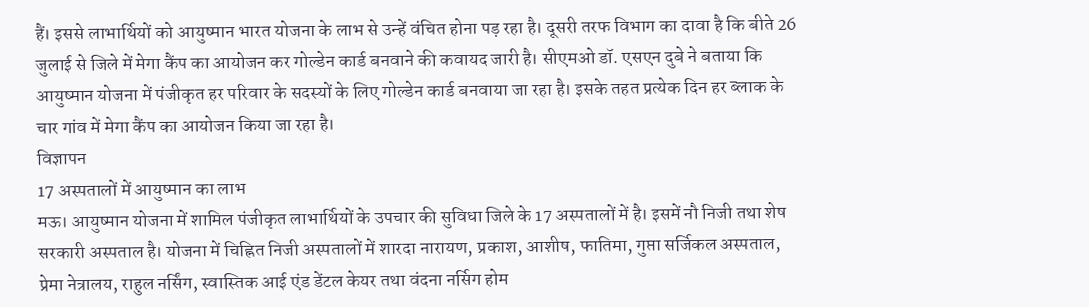हैं। इससे लाभार्थियों को आयुष्मान भारत योजना के लाभ से उन्हें वंचित होना पड़ रहा है। दूसरी तरफ विभाग का दावा है कि बीते 26 जुलाई से जिले में मेगा कैंप का आयोजन कर गोल्डेन कार्ड बनवाने की कवायद जारी है। सीएमओ डॉ. एसएन दुबे ने बताया कि आयुष्मान योजना में पंजीकृत हर परिवार के सदस्यों के लिए गोल्डेन कार्ड बनवाया जा रहा है। इसके तहत प्रत्येक दिन हर ब्लाक के चार गांव में मेगा कैंप का आयोजन किया जा रहा है।
विज्ञापन
17 अस्पतालों में आयुष्मान का लाभ
मऊ। आयुष्मान योजना में शामिल पंजीकृत लाभार्थियों के उपचार की सुविधा जिले के 17 अस्पतालों में है। इसमें नौ निजी तथा शेष सरकारी अस्पताल है। योजना में चिह्नित निजी अस्पतालों में शारदा नारायण, प्रकाश, आशीष, फातिमा, गुप्ता सर्जिकल अस्पताल, प्रेमा नेत्रालय, राहुल नर्सिंग, स्वास्तिक आई एंड डेंटल केयर तथा वंदना नर्सिग होम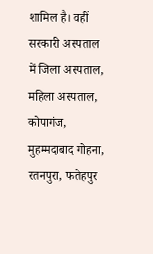शामिल है। वहीं सरकारी अस्पताल में जिला अस्पताल, महिला अस्पताल, कोपागंज, मुहम्मदाबाद गोहना, रतनपुरा, फतेहपुर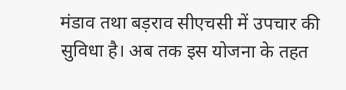मंडाव तथा बड़राव सीएचसी में उपचार की सुविधा है। अब तक इस योजना के तहत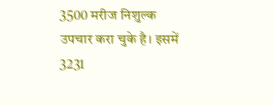3500 मरीज निशुल्क उपचार करा चुके है। इसमें 3231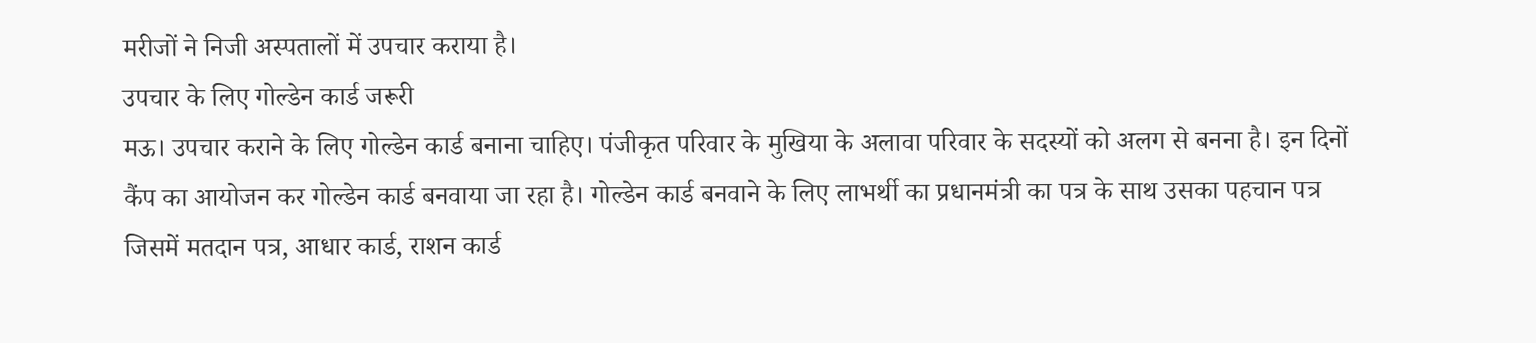मरीजों ने निजी अस्पतालों में उपचार कराया है।
उपचार के लिए गोल्डेन कार्ड जरूरी
मऊ। उपचार कराने के लिए गोल्डेन कार्ड बनाना चाहिए। पंजीकृत परिवार के मुखिया के अलावा परिवार के सदस्यों को अलग से बनना है। इन दिनों कैंप का आयोजन कर गोल्डेन कार्ड बनवाया जा रहा है। गोल्डेन कार्ड बनवाने के लिए लाभर्थी का प्रधानमंत्री का पत्र के साथ उसका पहचान पत्र जिसमें मतदान पत्र, आधार कार्ड, राशन कार्ड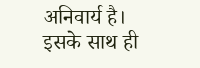अनिवार्य है। इसके साथ ही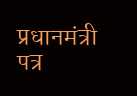प्रधानमंत्री पत्र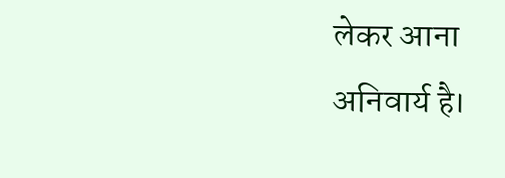लेकर आना अनिवार्य है।